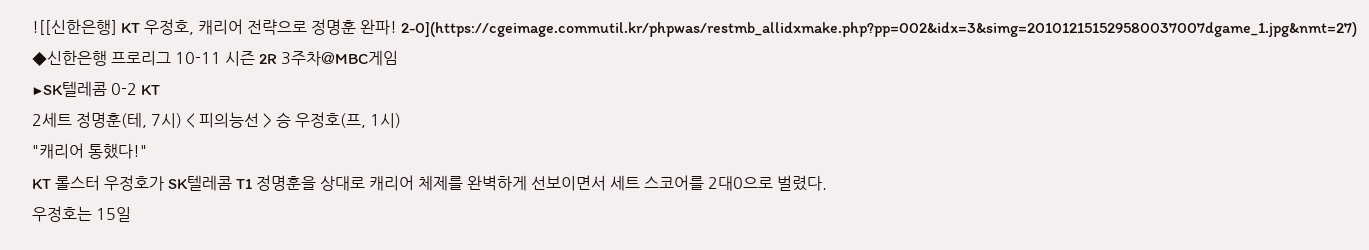![[신한은행] KT 우정호, 캐리어 전략으로 정명훈 완파! 2-0](https://cgeimage.commutil.kr/phpwas/restmb_allidxmake.php?pp=002&idx=3&simg=201012151529580037007dgame_1.jpg&nmt=27)
◆신한은행 프로리그 10-11 시즌 2R 3주차@MBC게임
▶SK텔레콤 0-2 KT
2세트 정명훈(테, 7시) < 피의능선 > 승 우정호(프, 1시)
"캐리어 통했다!"
KT 롤스터 우정호가 SK텔레콤 T1 정명훈을 상대로 캐리어 체제를 완벽하게 선보이면서 세트 스코어를 2대0으로 벌렸다.
우정호는 15일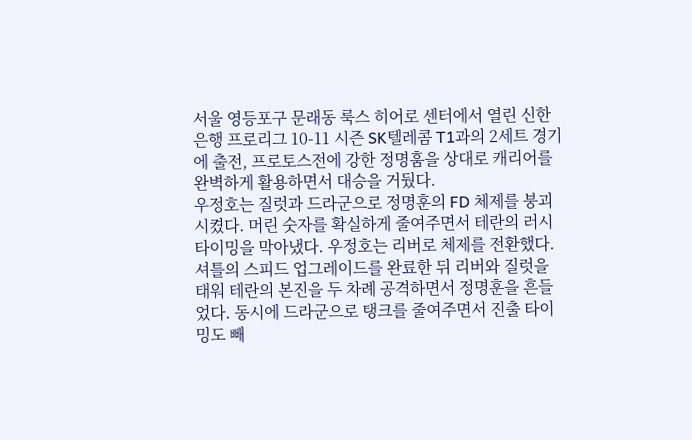서울 영등포구 문래동 룩스 히어로 센터에서 열린 신한은행 프로리그 10-11 시즌 SK텔레콤 T1과의 2세트 경기에 출전, 프로토스전에 강한 정명훔을 상대로 캐리어를 완벽하게 활용하면서 대승을 거뒀다.
우정호는 질럿과 드라군으로 정명훈의 FD 체제를 붕괴시켰다. 머린 숫자를 확실하게 줄여주면서 테란의 러시 타이밍을 막아냈다. 우정호는 리버로 체제를 전환했다. 셔틀의 스피드 업그레이드를 완료한 뒤 리버와 질럿을 태워 테란의 본진을 두 차례 공격하면서 정명훈을 흔들었다. 동시에 드라군으로 탱크를 줄여주면서 진출 타이밍도 빼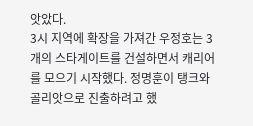앗았다.
3시 지역에 확장을 가져간 우정호는 3개의 스타게이트를 건설하면서 캐리어를 모으기 시작했다. 정명훈이 탱크와 골리앗으로 진출하려고 했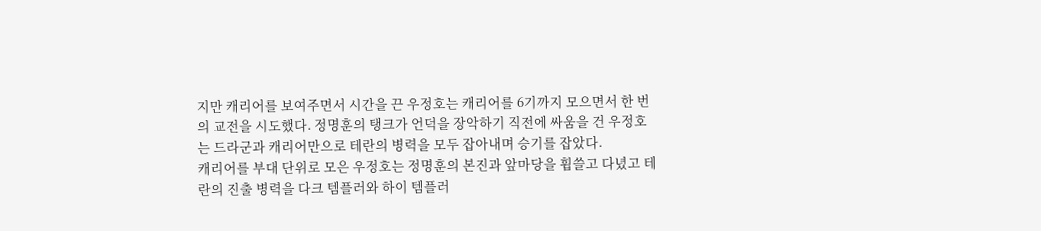지만 캐리어를 보여주면서 시간을 끈 우정호는 캐리어를 6기까지 모으면서 한 번의 교전을 시도했다. 정명훈의 탱크가 언덕을 장악하기 직전에 싸움을 건 우정호는 드라군과 캐리어만으로 테란의 병력을 모두 잡아내며 승기를 잡았다.
캐리어를 부대 단위로 모은 우정호는 정명훈의 본진과 앞마당을 휩쓸고 다녔고 테란의 진출 병력을 다크 템플러와 하이 템플러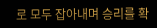로 모두 잡아내며 승리를 확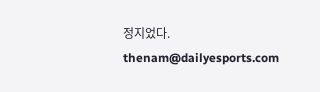정지었다.
thenam@dailyesports.com